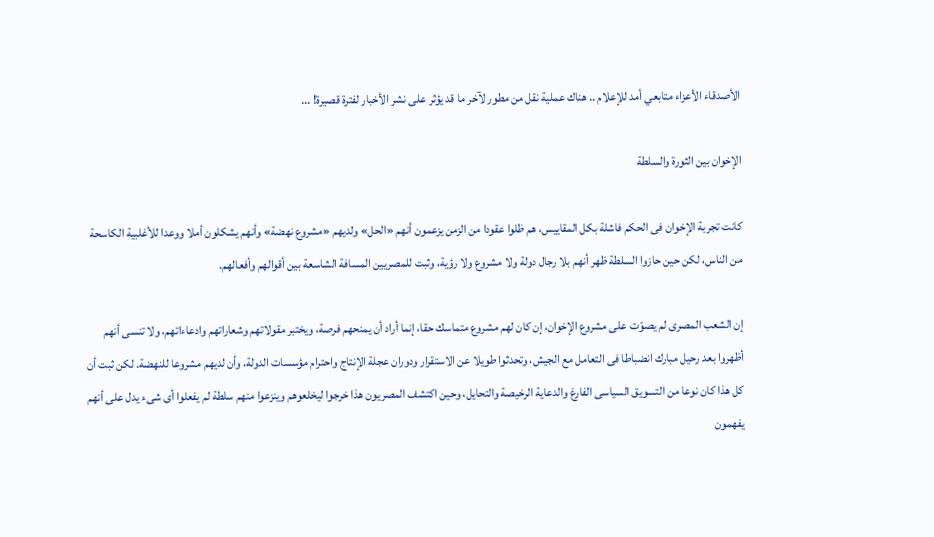الأصدقاء الأعزاء متابعي أمد للإعلام .. هناك عملية نقل من مطور لآخر ما قد يؤثر على نشر الأخبار لفترة قصيرة! ...

الإخوان بين الثورة والسلطة

كانت تجربة الإخوان فى الحكم فاشلة بكل المقاييس، هم ظلوا عقودا من الزمن يزعمون أنهم «الحل» ولديهم «مشروع نهضة» وأنهم يشكلون أملا ووعدا للأغلبية الكاسحة من الناس، لكن حين حازوا السلطة ظهر أنهم بلا رجال دولة ولا مشروع ولا رؤية، وثبت للمصريين المسافة الشاسعة بين أقوالهم وأفعالهم.

إن الشعب المصرى لم يصوّت على مشروع الإخوان، إن كان لهم مشروع متماسك حقا، إنما أراد أن يمنحهم فرصة، ويختبر مقولاتهم وشعاراتهم وادعاءاتهم، ولا تنسى أنهم أظهروا بعد رحيل مبارك انضباطا فى التعامل مع الجيش، وتحدثوا طويلا عن الاستقرار ودوران عجلة الإنتاج واحترام مؤسسات الدولة، وأن لديهم مشروعا للنهضة. لكن ثبت أن كل هذا كان نوعا من التسويق السياسى الفارغ والدعاية الرخيصة والتحايل، وحين اكتشف المصريون هذا خرجوا ليخلعوهم وينزعوا منهم سلطة لم يفعلوا أى شىء يدل على أنهم يفهمون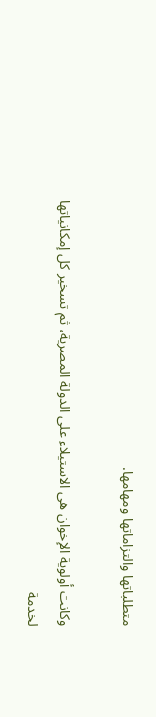متطلباتها والتزاماتها ومهامها.

وكانت أولوية الإخوان هى الاستيلاء على الدولة المصرية، ثم تسخير كل إمكانياتها لخدمة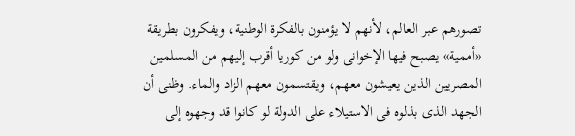تصورهم عبر العالم، لأنهم لا يؤمنون بالفكرة الوطنية، ويفكرون بطريقة «أممية» يصبح فيها الإخوانى ولو من كوريا أقرب إليهم من المسلمين المصريين الذين يعيشون معهم، ويقتسمون معهم الزاد والماء. وظنى أن الجهد الذى بذلوه فى الاستيلاء على الدولة لو كانوا قد وجهوه إلى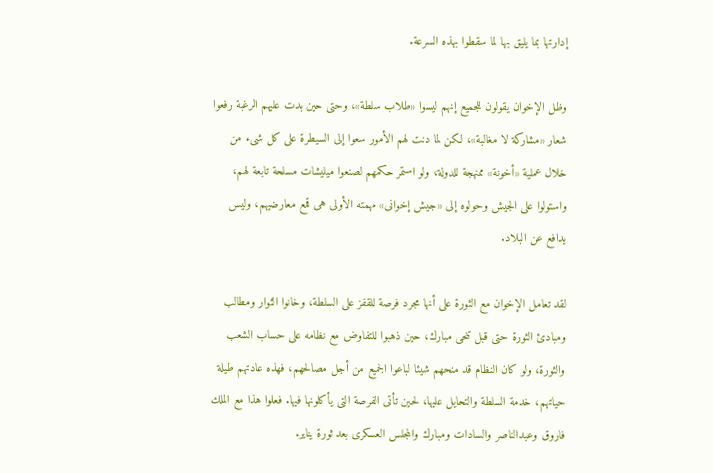إدارتها بما يليق بها لما سقطوا بهذه السرعة.

وظل الإخوان يقولون للجميع إنهم ليسوا «طلاب سلطة»، وحتى حين بدت عليهم الرغبة رفعوا شعار «مشاركة لا مغالبة»، لكن لما دنت لهم الأمور سعوا إلى السيطرة على كل شىء من خلال عملية «أخونة» ممنهجة للدولة، ولو استمر حكمهم لصنعوا ميليشات مسلحة تابعة لهم، واستولوا على الجيش وحولوه إلى «جيش إخوانى» مهمته الأولى هى قمع معارضيهم، وليس يدافع عن البلاد.

لقد تعامل الإخوان مع الثورة على أنها مجرد فرصة للقفز على السلطة، وخانوا الثوار ومطالب ومبادئ الثورة حتى قبل تنحى مبارك، حين ذهبوا للتفاوض مع نظامه على حساب الشعب والثورة، ولو كان النظام قد منحهم شيئا لباعوا الجميع من أجل مصالحهم، فهذه عادتهم طيلة حياتهم، خدمة السلطة والتحايل عليها، لحين تأتى الفرصة التى يأكلونها فيها. فعلوا هذا مع الملك فاروق وعبدالناصر والسادات ومبارك والمجلس العسكرى بعد ثورة يناير.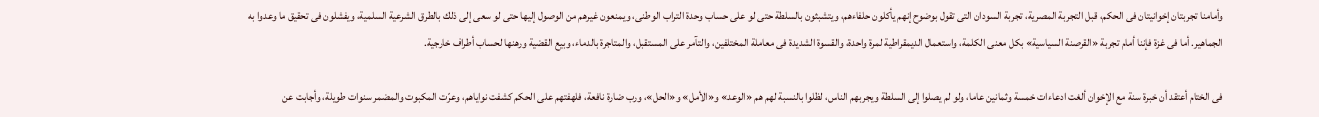وأمامنا تجربتان إخوانيتان فى الحكم، قبل التجربة المصرية، تجربة السودان التى تقول بوضوح إنهم يأكلون حلفاءهم، ويتشبثون بالسلطة حتى لو على حساب وحدة التراب الوطنى، ويمنعون غيرهم من الوصول إليها حتى لو سعى إلى ذلك بالطرق الشرعية السلمية، ويفشلون فى تحقيق ما وعدوا به الجماهير. أما فى غزة فإننا أمام تجربة «القرصنة السياسية» بكل معنى الكلمة، واستعمال الديمقراطية لمرة واحدة، والقسوة الشديدة فى معاملة المختلفين، والتآمر على المستقبل، والمتاجرة بالدماء، وبيع القضية ورهنها لحساب أطراف خارجية.

فى الختام أعتقد أن خبرة سنة مع الإخوان ألغت ادعاءات خمسة وثمانين عاما، ولو لم يصلوا إلى السلطة ويجربهم الناس، لظلوا بالنسبة لهم هم «الوعد» و«الأمل» و«الحل»، ورب ضارة نافعة، فلهفتهم على الحكم كشفت نواياهم، وعرّت المكبوت والمضمر سنوات طويلة، وأجابت عن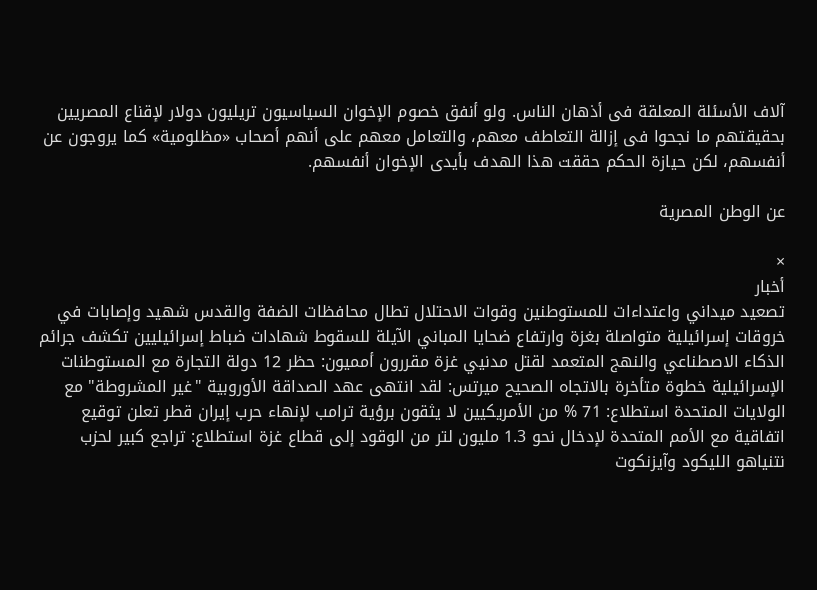آلاف الأسئلة المعلقة فى أذهان الناس. ولو أنفق خصوم الإخوان السياسيون تريليون دولار لإقناع المصريين بحقيقتهم ما نجحوا فى إزالة التعاطف معهم، والتعامل معهم على أنهم أصحاب «مظلومية» كما يروجون عن أنفسهم، لكن حيازة الحكم حققت هذا الهدف بأيدى الإخوان أنفسهم.

عن الوطن المصرية

×
أخبار
تصعيد ميداني واعتداءات للمستوطنين وقوات الاحتلال تطال محافظات الضفة والقدس شهيد وإصابات في خروقات إسرائيلية متواصلة بغزة وارتفاع ضحايا المباني الآيلة للسقوط شهادات ضباط إسرائيليين تكشف جرائم الذكاء الاصطناعي والنهج المتعمد لقتل مدنيي غزة مقررون أمميون: حظر 12 دولة التجارة مع المستوطنات الإسرائيلية خطوة متأخرة بالاتجاه الصحيح ميرتس: لقد انتهى عهد الصداقة الأوروبية "غير المشروطة" مع الولايات المتحدة استطلاع: 71 % من الأمريكيين لا يثقون برؤية ترامب لإنهاء حرب إيران قطر تعلن توقيع اتفاقية مع الأمم المتحدة لإدخال نحو 1.3 مليون لتر من الوقود إلى قطاع غزة استطلاع: تراجع كبير لحزب نتنياهو الليكود وآيزنكوت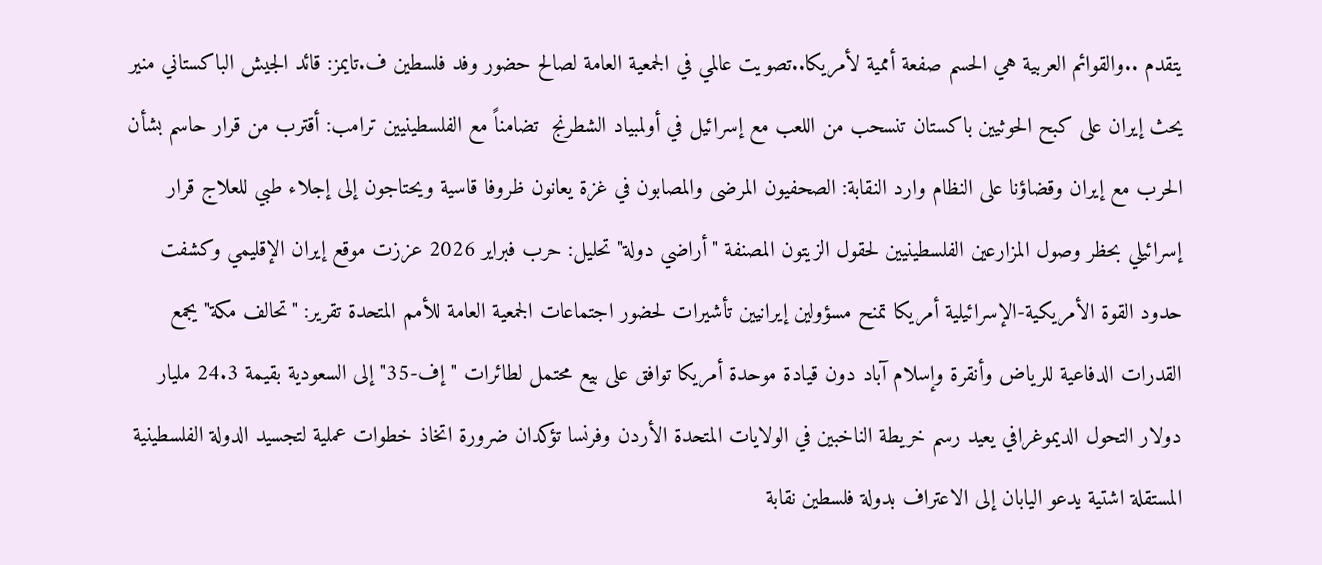يتقدم ..والقوائم العربية هي الحسم صفعة أممية لأمريكا..تصويت عالمي في الجمعية العامة لصالح حضور وفد فلسطين ف.تايمز: قائد الجيش الباكستاني منير يحث إيران على كبح الحوثيين باكستان تنسحب من اللعب مع إسرائيل في أولمبياد الشطرنج  تضامناً مع الفلسطينيين ترامب: أقترب من قرار حاسم بشأن الحرب مع إيران وقضاؤنا على النظام وارد النقابة: الصحفيون المرضى والمصابون في غزة يعانون ظروفا قاسية ويحتاجون إلى إجلاء طبي للعلاج قرار إسرائيلي بحظر وصول المزارعين الفلسطينيين لحقول الزيتون المصنفة "أراضي دولة" تحليل: حرب فبراير 2026 عززت موقع إيران الإقليمي وكشفت حدود القوة الأمريكية-الإسرائيلية أمريكا تمنح مسؤولين إيرانيين تأشيرات لحضور اجتماعات الجمعية العامة للأمم المتحدة تقرير: "تحالف مكة" يجمع القدرات الدفاعية للرياض وأنقرة وإسلام آباد دون قيادة موحدة أمريكا توافق على بيع محتمل لطائرات "إف-35" إلى السعودية بقيمة 24.3 مليار دولار التحول الديموغرافي يعيد رسم خريطة الناخبين في الولايات المتحدة الأردن وفرنسا تؤكدان ضرورة اتخاذ خطوات عملية لتجسيد الدولة الفلسطينية المستقلة اشتية يدعو اليابان إلى الاعتراف بدولة فلسطين نقابة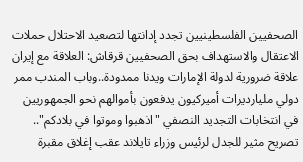الصحفيين الفلسطينيين تجدد إدانتها لتصعيد الاحتلال حملات الاعتقال والاستهداف بحق الصحفيين قرقاش: العلاقة مع إيران علاقة ضرورية لدولة الإمارات ويدنا ممدودة..وباب المندب ممر دولي مليارديرات أميركيون يدفعون بأموالهم نحو الجمهوريين في انتخابات التجديد النصفي "اذهبوا وموتوا في بلادكم".. تصريح مثير للجدل لرئيس وزراء تايلاند عقب إغلاق مقبرة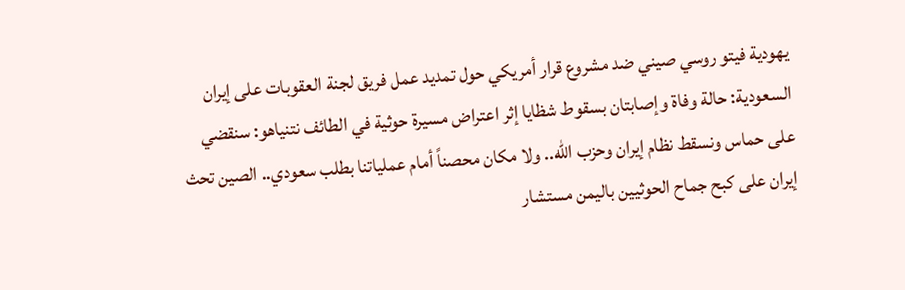يهودية فيتو روسي صيني ضد مشروع قرار أمريكي حول تمديد عمل فريق لجنة العقوبات على إيران السعودية: حالة وفاة وإصابتان بسقوط شظايا إثر اعتراض مسيرة حوثية في الطائف نتنياهو: سنقضي على حماس ونسقط نظام إيران وحزب الله.. ولا مكان محصناً أمام عملياتنا بطلب سعودي.. الصين تحث إيران على كبح جماح الحوثيين باليمن مستشار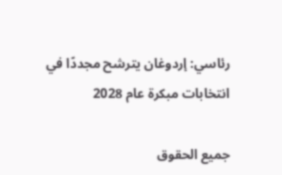رئاسي: إردوغان يترشح مجددًا في انتخابات مبكرة عام 2028

جميع الحقوق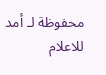محفوظة لـ أمد للاعلام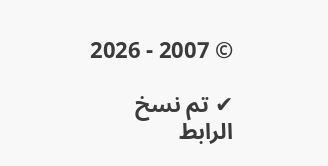© 2007 - 2026

✔ تم نسخ الرابط